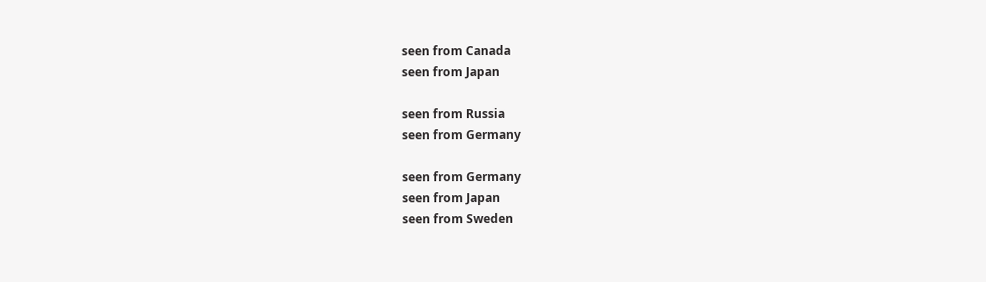seen from Canada
seen from Japan

seen from Russia
seen from Germany

seen from Germany
seen from Japan
seen from Sweden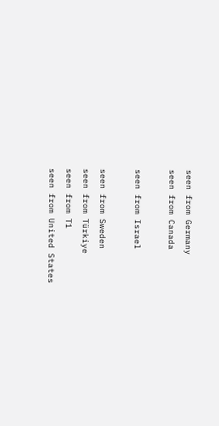seen from Germany
seen from Canada

seen from Israel

seen from Sweden
seen from Türkiye
seen from T1
seen from United States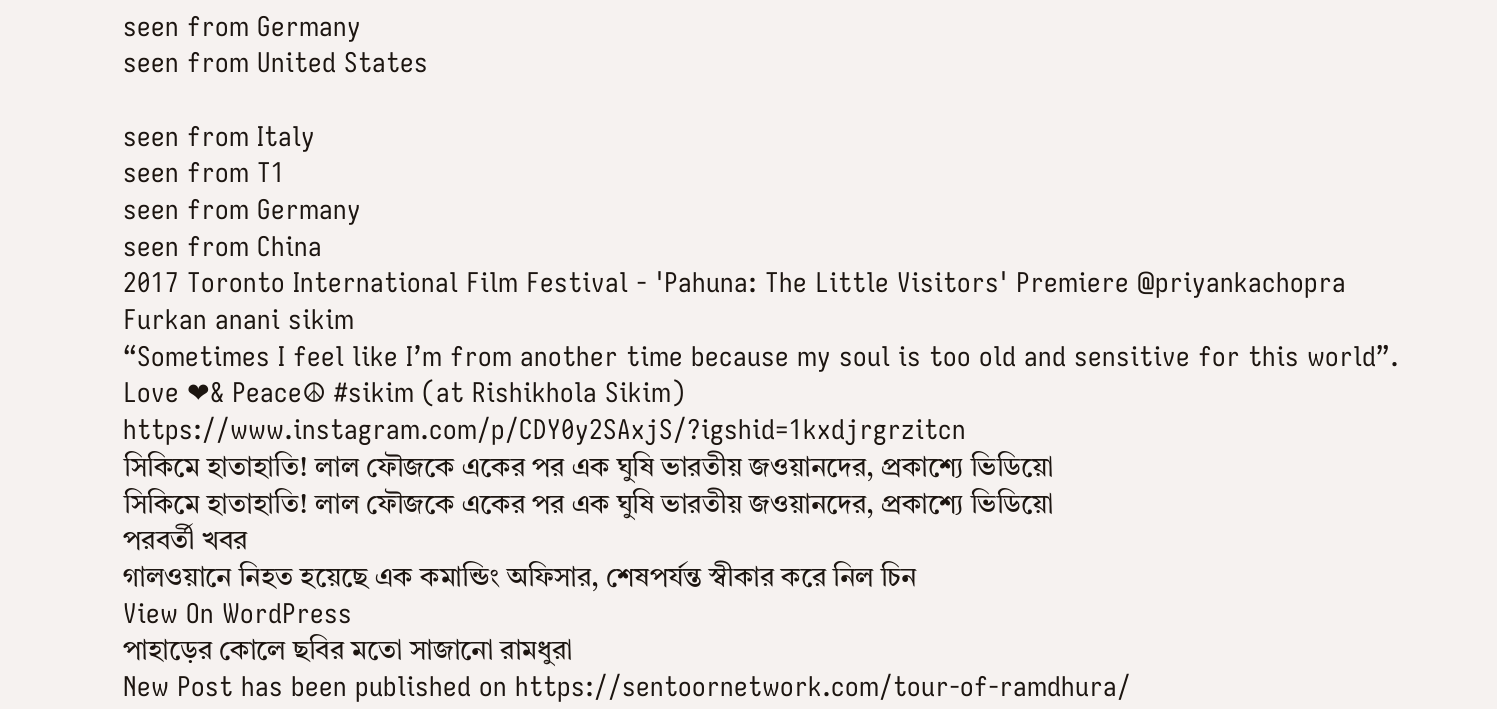seen from Germany
seen from United States

seen from Italy
seen from T1
seen from Germany
seen from China
2017 Toronto International Film Festival - 'Pahuna: The Little Visitors' Premiere @priyankachopra
Furkan anani sikim
“Sometimes I feel like I’m from another time because my soul is too old and sensitive for this world”. Love ❤& Peace☮ #sikim (at Rishikhola Sikim) https://www.instagram.com/p/CDY0y2SAxjS/?igshid=1kxdjrgrzitcn
সিকিমে হাতাহাতি! লাল ফৌজকে একের পর এক ঘুষি ভারতীয় জওয়ানদের, প্রকাশ্যে ভিডিয়ো
সিকিমে হাতাহাতি! লাল ফৌজকে একের পর এক ঘুষি ভারতীয় জওয়ানদের, প্রকাশ্যে ভিডিয়ো
পরবর্তী খবর
গালওয়ানে নিহত হয়েছে এক কমান্ডিং অফিসার, শেষপর্যন্ত স্বীকার করে নিল চিন
View On WordPress
পাহাড়ের কোলে ছবির মতো সাজানো রামধুরা
New Post has been published on https://sentoornetwork.com/tour-of-ramdhura/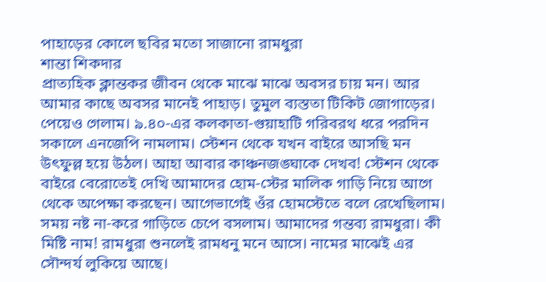পাহাড়ের কোলে ছবির মতো সাজানো রামধুরা
শান্তা শিকদার
প্রাত্যহিক ক্লান্তকর জীবন থেকে মাঝে মাঝে অবসর চায় মন। আর আমার কাছে অবসর মানেই পাহাড়। তুমুল ব্যস্ততা টিকিট জোগাড়ের। পেয়েও গেলাম। ৯.৪০-এর কলকাতা-গুয়াহাটি গরিবরথ ধরে পরদিন সকালে এনজেপি নামলাম। স্টেশন থেকে যখন বাইরে আসছি মন উৎফুল্ল হয়ে উঠল। আহা আবার কাঞ্চনজঙ্ঘাকে দেখব! স্টেশন থেকে বাইরে বেরোতেই দেখি আমাদের হোম-স্টের মালিক গাড়ি নিয়ে আগে থেকে অপেক্ষা করছেন। আগেভাগেই ওঁর হোমস্টেতে বলে রেখেছিলাম। সময় নষ্ট না-করে গাড়িতে চেপে বসলাম। আমাদের গন্তব্য রামধুরা। কী মিষ্টি নাম! রামধুরা শুনলেই রামধনু মনে আসে। নামের মাঝেই এর সৌন্দর্য লুকিয়ে আছে।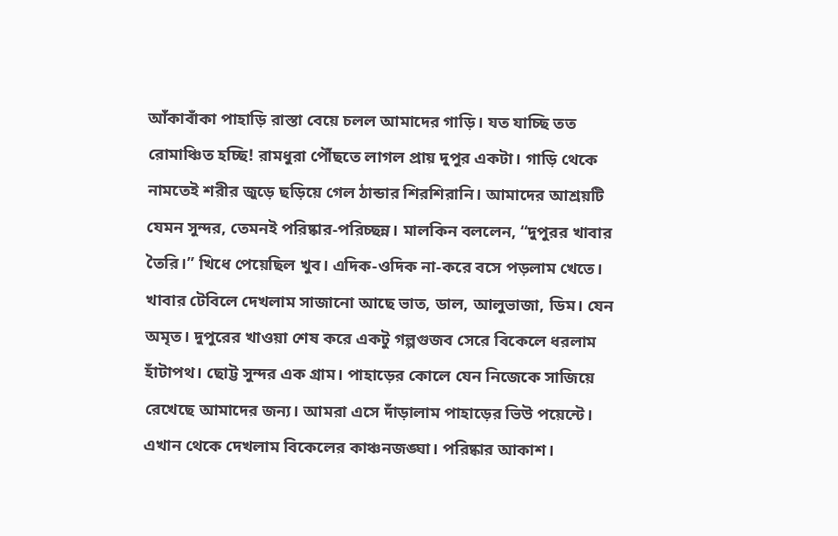আঁকাবাঁকা পাহাড়ি রাস্তা বেয়ে চলল আমাদের গাড়ি। যত যাচ্ছি তত রোমাঞ্চিত হচ্ছি! রামধুরা পৌঁছতে লাগল প্রায় দুপুর একটা। গাড়ি থেকে নামতেই শরীর জুড়ে ছড়িয়ে গেল ঠান্ডার শিরশিরানি। আমাদের আশ্রয়টি যেমন সুন্দর, তেমনই পরিষ্কার-পরিচ্ছন্ন। মালকিন বললেন, “দুপুরর খাবার তৈরি।” খিধে পেয়েছিল খুব। এদিক-ওদিক না-করে বসে পড়লাম খেতে। খাবার টেবিলে দেখলাম সাজানো আছে ভাত, ডাল, আলুভাজা, ডিম। যেন অমৃত। দুপুরের খাওয়া শেষ করে একটু গল্পগুজব সেরে বিকেলে ধরলাম হাঁটাপথ। ছোট্ট সুন্দর এক গ্রাম। পাহাড়ের কোলে যেন নিজেকে সাজিয়ে রেখেছে আমাদের জন্য। আমরা এসে দাঁড়ালাম পাহাড়ের ভিউ পয়েন্টে। এখান থেকে দেখলাম বিকেলের কাঞ্চনজঙ্ঘা। পরিষ্কার আকাশ।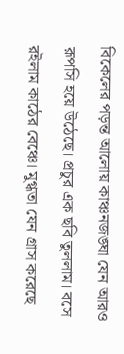বিকেলের পড়ন্ত আলোয় কাঞ্চনজঙ্ঘা যেন আরও রূপসি হয়ে উঠেছে। প্রচুর এক ছবি তুললাম। বসে রইলাম কাঠের বেঞ্চে। মুগ্ধতা যেন গ্রাস করেছে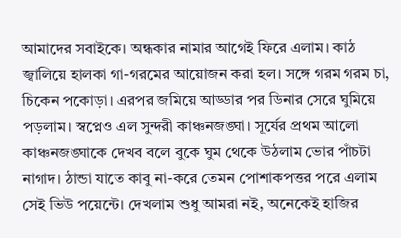আমাদের সবাইকে। অন্ধকার নামার আগেই ফিরে এলাম। কাঠ জ্বালিয়ে হালকা গা-গরমের আয়োজন করা হল। সঙ্গে গরম গরম চা, চিকেন পকোড়া। এরপর জমিয়ে আড্ডার পর ডিনার সেরে ঘুমিয়ে পড়লাম। স্বপ্নেও এল সুন্দরী কাঞ্চনজঙ্ঘা। সূর্যের প্রথম আলো কাঞ্চনজঙ্ঘাকে দেখব বলে বুকে ঘুম থেকে উঠলাম ভোর পাঁচটা নাগাদ। ঠান্ডা যাতে কাবু না-করে তেমন পোশাকপত্তর পরে এলাম সেই ভিউ পয়েন্টে। দেখলাম শুধু আমরা নই, অনেকেই হাজির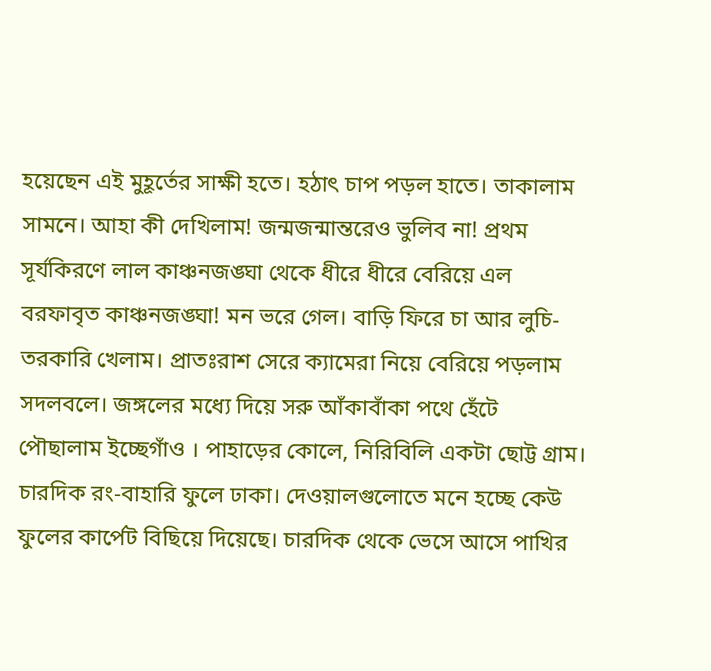হয়েছেন এই মুহূর্তের সাক্ষী হতে। হঠাৎ চাপ পড়ল হাতে। তাকালাম সামনে। আহা কী দেখিলাম! জন্মজন্মান্তরেও ভুলিব না! প্রথম সূর্যকিরণে লাল কাঞ্চনজঙ্ঘা থেকে ধীরে ধীরে বেরিয়ে এল বরফাবৃত কাঞ্চনজঙ্ঘা! মন ভরে গেল। বাড়ি ফিরে চা আর লুচি-তরকারি খেলাম। প্রাতঃরাশ সেরে ক্যামেরা নিয়ে বেরিয়ে পড়লাম সদলবলে। জঙ্গলের মধ্যে দিয়ে সরু আঁকাবাঁকা পথে হেঁটে পৌছালাম ইচ্ছেগাঁও । পাহাড়ের কোলে, নিরিবিলি একটা ছোট্ট গ্রাম। চারদিক রং-বাহারি ফুলে ঢাকা। দেওয়ালগুলোতে মনে হচ্ছে কেউ ফুলের কার্পেট বিছিয়ে দিয়েছে। চারদিক থেকে ভেসে আসে পাখির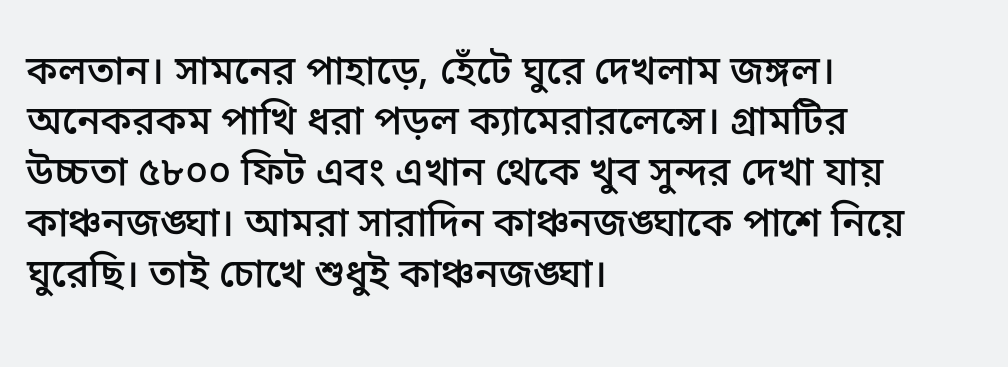কলতান। সামনের পাহাড়ে, হেঁটে ঘুরে দেখলাম জঙ্গল। অনেকরকম পাখি ধরা পড়ল ক্যামেরারলেন্সে। গ্রামটির উচ্চতা ৫৮০০ ফিট এবং এখান থেকে খুব সুন্দর দেখা যায় কাঞ্চনজঙ্ঘা। আমরা সারাদিন কাঞ্চনজঙ্ঘাকে পাশে নিয়ে ঘুরেছি। তাই চোখে শুধুই কাঞ্চনজঙ্ঘা।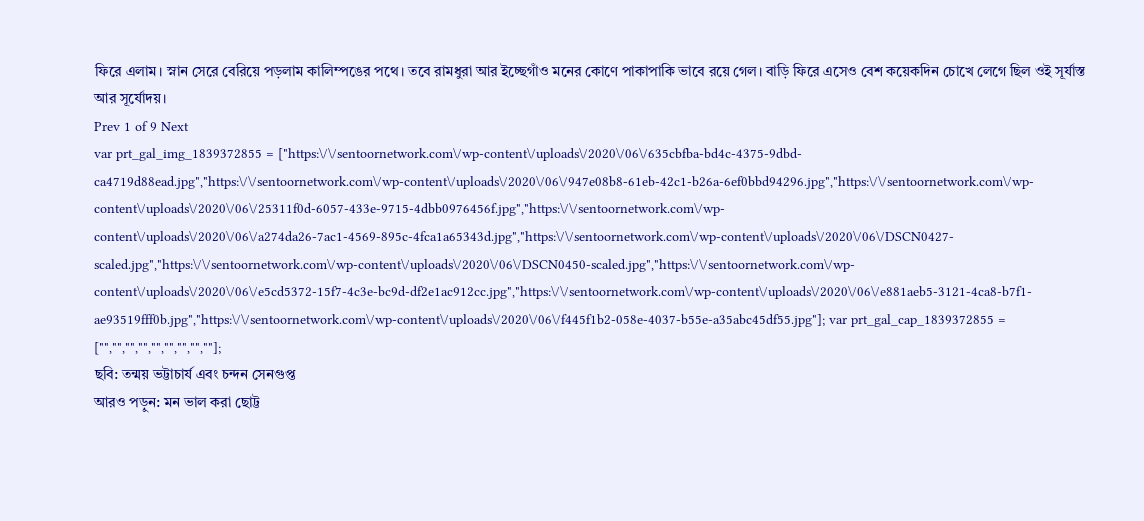ফিরে এলাম। স্নান সেরে বেরিয়ে পড়লাম কালিম্পঙের পথে। তবে রামধুরা আর ইচ্ছেগাঁও মনের কোণে পাকাপাকি ভাবে রয়ে গেল। বাড়ি ফিরে এসেও বেশ কয়েকদিন চোখে লেগে ছিল ওই সূর্যাস্ত আর সূর্যোদয়।
Prev 1 of 9 Next
var prt_gal_img_1839372855 = ["https:\/\/sentoornetwork.com\/wp-content\/uploads\/2020\/06\/635cbfba-bd4c-4375-9dbd-ca4719d88ead.jpg","https:\/\/sentoornetwork.com\/wp-content\/uploads\/2020\/06\/947e08b8-61eb-42c1-b26a-6ef0bbd94296.jpg","https:\/\/sentoornetwork.com\/wp-content\/uploads\/2020\/06\/25311f0d-6057-433e-9715-4dbb0976456f.jpg","https:\/\/sentoornetwork.com\/wp-content\/uploads\/2020\/06\/a274da26-7ac1-4569-895c-4fca1a65343d.jpg","https:\/\/sentoornetwork.com\/wp-content\/uploads\/2020\/06\/DSCN0427-scaled.jpg","https:\/\/sentoornetwork.com\/wp-content\/uploads\/2020\/06\/DSCN0450-scaled.jpg","https:\/\/sentoornetwork.com\/wp-content\/uploads\/2020\/06\/e5cd5372-15f7-4c3e-bc9d-df2e1ac912cc.jpg","https:\/\/sentoornetwork.com\/wp-content\/uploads\/2020\/06\/e881aeb5-3121-4ca8-b7f1-ae93519fff0b.jpg","https:\/\/sentoornetwork.com\/wp-content\/uploads\/2020\/06\/f445f1b2-058e-4037-b55e-a35abc45df55.jpg"]; var prt_gal_cap_1839372855 = ["","","","","","","","",""];
ছবি: তন্ময় ভট্টাচার্য এবং চন্দন সেনগুপ্ত
আরও পড়ুন: মন ভাল করা ছোট্ট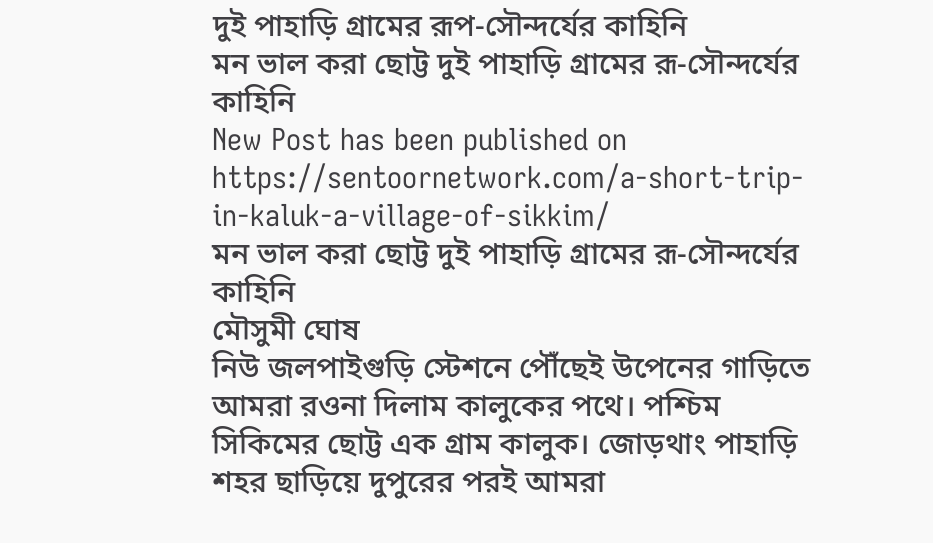দুই পাহাড়ি গ্রামের রূপ-সৌন্দর্যের কাহিনি
মন ভাল করা ছোট্ট দুই পাহাড়ি গ্রামের রূ-সৌন্দর্যের কাহিনি
New Post has been published on https://sentoornetwork.com/a-short-trip-in-kaluk-a-village-of-sikkim/
মন ভাল করা ছোট্ট দুই পাহাড়ি গ্রামের রূ-সৌন্দর্যের কাহিনি
মৌসুমী ঘোষ
নিউ জলপাইগুড়ি স্টেশনে পৌঁছেই উপেনের গাড়িতে আমরা রওনা দিলাম কালুকের পথে। পশ্চিম সিকিমের ছোট্ট এক গ্রাম কালুক। জোড়থাং পাহাড়ি শহর ছাড়িয়ে দুপুরের পরই আমরা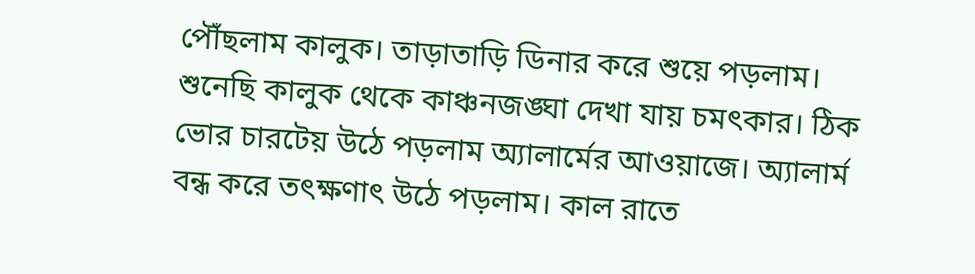পৌঁছলাম কালুক। তাড়াতাড়ি ডিনার করে শুয়ে পড়লাম। শুনেছি কালুক থেকে কাঞ্চনজঙ্ঘা দেখা যায় চমৎকার। ঠিক ভোর চারটেয় উঠে পড়লাম অ্যালার্মের আওয়াজে। অ্যালার্ম বন্ধ করে তৎক্ষণাৎ উঠে পড়লাম। কাল রাতে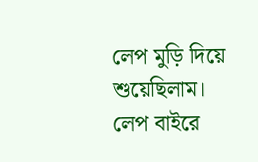লেপ মুড়ি দিয়ে শুয়েছিলাম। লেপ বাইরে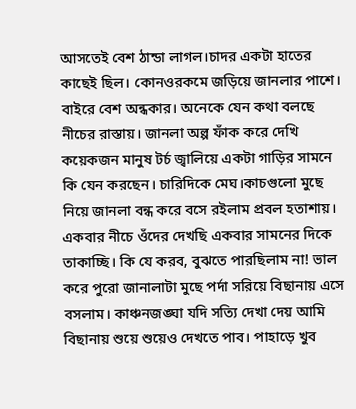আসতেই বেশ ঠান্ডা লাগল।চাদর একটা হাতের কাছেই ছিল। কোনওরকমে জড়িয়ে জানলার পাশে। বাইরে বেশ অন্ধকার। অনেকে যেন কথা বলছে নীচের রাস্তায়। জানলা অল্প ফাঁক করে দেখি কয়েকজন মানুষ টর্চ জ্বালিয়ে একটা গাড়ির সামনে কি যেন করছেন। চারিদিকে মেঘ।কাচগুলো মুছে নিয়ে জানলা বন্ধ করে বসে রইলাম প্রবল হতাশায়। একবার নীচে ওঁদের দেখছি একবার সামনের দিকে তাকাচ্ছি। কি যে করব, বুঝতে পারছিলাম না! ভাল করে পুরো জানালাটা মুছে পর্দা সরিয়ে বিছানায় এসে বসলাম। কাঞ্চনজঙ্ঘা যদি সত্যি দেখা দেয় আমি বিছানায় শুয়ে শুয়েও দেখতে পাব। পাহাড়ে খুব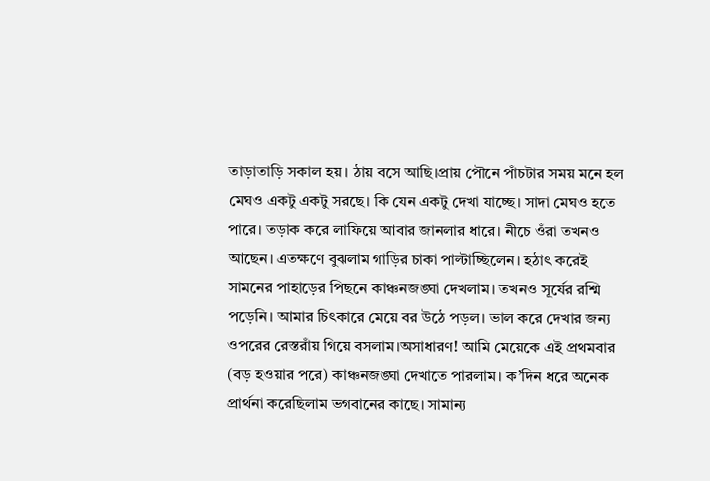তাড়াতাড়ি সকাল হয়। ঠায় বসে আছি।প্রায় পৌনে পাঁচটার সময় মনে হল মেঘও একটু একটু সরছে। কি যেন একটু দেখা যাচ্ছে। সাদা মেঘও হতে পারে। তড়াক করে লাফিয়ে আবার জানলার ধারে। নীচে ওঁরা তখনও আছেন। এতক্ষণে বুঝলাম গাড়ির চাকা পাল্টাচ্ছিলেন। হঠাৎ করেই সামনের পাহাড়ের পিছনে কাঞ্চনজঙ্ঘা দেখলাম। তখনও সূর্যের রশ্মি পড়েনি। আমার চিৎকারে মেয়ে বর উঠে পড়ল। ভাল করে দেখার জন্য ওপরের রেস্তরাঁয় গিয়ে বসলাম।অসাধারণ! আমি মেয়েকে এই প্রথমবার (বড় হওয়ার পরে) কাঞ্চনজঙ্ঘা দেখাতে পারলাম। ক’দিন ধরে অনেক প্রার্থনা করেছিলাম ভগবানের কাছে। সামান্য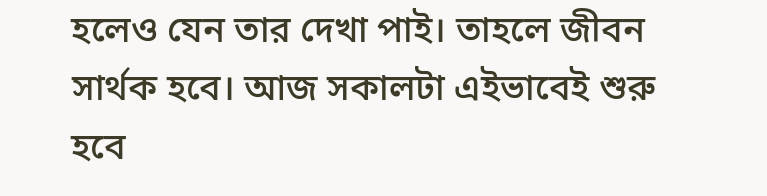হলেও যেন তার দেখা পাই। তাহলে জীবন সার্থক হবে। আজ সকালটা এইভাবেই শুরু হবে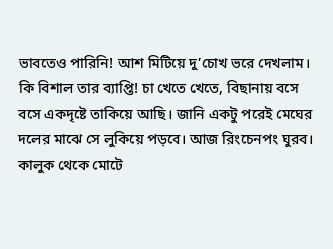ভাবতেও পারিনি! আশ মিটিয়ে দু’চোখ ভরে দেখলাম। কি বিশাল তার ব্যাপ্তি! চা খেতে খেতে, বিছানায় বসে বসে একদৃষ্টে তাকিয়ে আছি। জানি একটু পরেই মেঘের দলের মাঝে সে লুকিয়ে পড়বে। আজ রিংচেনপং ঘুরব। কালুক থেকে মোটে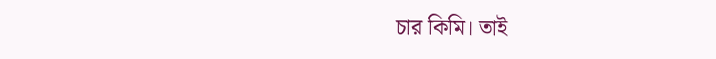চার কিমি। তাই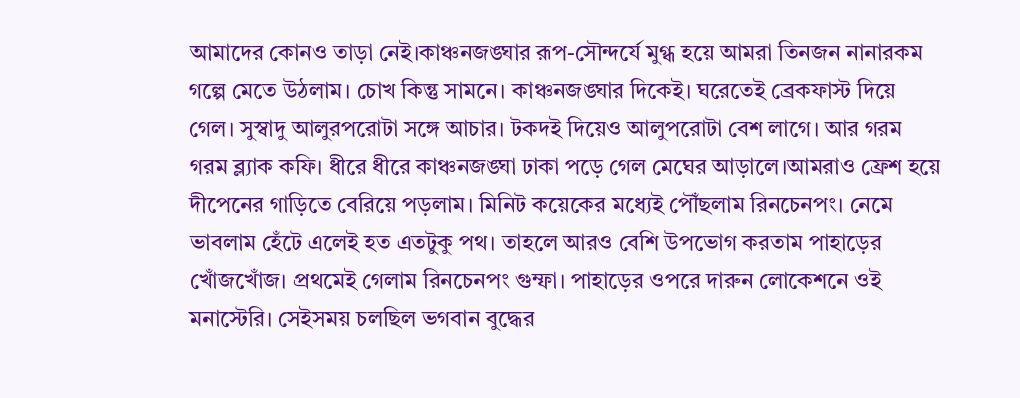আমাদের কোনও তাড়া নেই।কাঞ্চনজঙ্ঘার রূপ-সৌন্দর্যে মুগ্ধ হয়ে আমরা তিনজন নানারকম গল্পে মেতে উঠলাম। চোখ কিন্তু সামনে। কাঞ্চনজঙ্ঘার দিকেই। ঘরেতেই ব্রেকফাস্ট দিয়ে গেল। সুস্বাদু আলুরপরোটা সঙ্গে আচার। টকদই দিয়েও আলুপরোটা বেশ লাগে। আর গরম গরম ব্ল্যাক কফি। ধীরে ধীরে কাঞ্চনজঙ্ঘা ঢাকা পড়ে গেল মেঘের আড়ালে।আমরাও ফ্রেশ হয়ে দীপেনের গাড়িতে বেরিয়ে পড়লাম। মিনিট কয়েকের মধ্যেই পৌঁছলাম রিনচেনপং। নেমে ভাবলাম হেঁটে এলেই হত এতটুকু পথ। তাহলে আরও বেশি উপভোগ করতাম পাহাড়ের খোঁজখোঁজ। প্রথমেই গেলাম রিনচেনপং গুম্ফা। পাহাড়ের ওপরে দারুন লোকেশনে ওই মনাস্টেরি। সেইসময় চলছিল ভগবান বুদ্ধের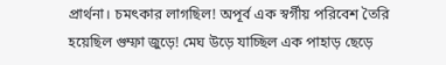প্রার্থনা। চমৎকার লাগছিল! অপূর্ব এক স্বর্গীয় পরিবেশ তৈরি হয়েছিল গুম্ফা জুড়ে! মেঘ উড়ে যাচ্ছিল এক পাহাড় ছেড়ে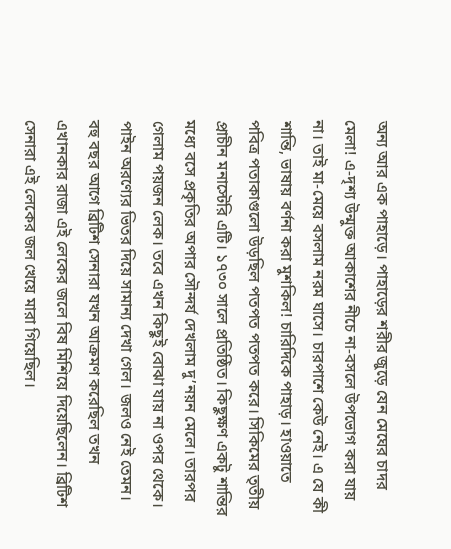অন্য আর এক পাহাড়ে। পাহাড়ের শরীর জুড়ে যেন মেঘের চাদর মেলা! এ-দৃশ্য উন্মুক্ত আকাশের নীচে না-বসলে উপভোগ করা যায় না। তাই মা-মেয়ে বসলাম নরম ঘাসে। চারপাশে কেউ নেই। এ যে কী শান্তি, ভাষায় বর্ণনা করা মুশকিল! চারিদিকে পাহাড়। হাওয়াতে পবিত্র পতাকাগুলো উড়ছিল পতপত পতপত করে। সিকিমের তৃতীয় প্রাচীন মনাস্টেরি এটি। ১৭৩০ সালে প্রতিষ্ঠিত। কিছুক্ষণ একটু শান্তির মধ্যে বসে প্রকৃতির অপার সৌন্দর্য দেখলাম দু’নয়ন মেলে। তারপর গেলাম পয়জন লেক। তবে এখন কিছুই বোঝা যায় না ওপর থেকে। পাইন অরণ্যের ভিতর দিয়ে সামান্য দেখা গেল। জলও নেই তেমন। বহু বছর আগে ব্রিটিশ সেনারা যখন আক্রমণ করেছিল তখন এখানকার রাজা এই লেকের জলে বিষ মিশিয়ে দিয়েছিলেন। ব্রিটিশ সেনারা এই লেকের জল খেয়ে মারা গিয়েছিল।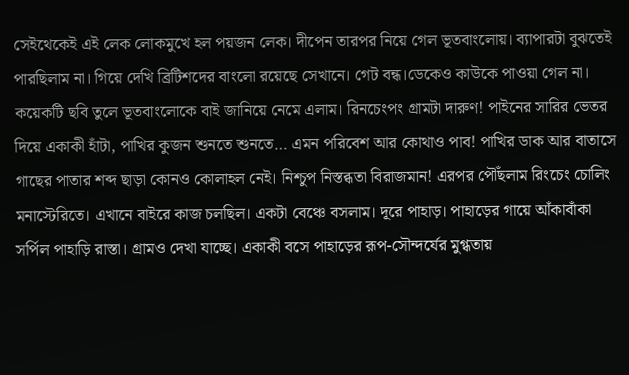সেইথেকেই এই লেক লোকমুখে হল পয়জন লেক। দীপেন তারপর নিয়ে গেল ভূতবাংলোয়। ব্যাপারটা বুঝতেই পারছিলাম না। গিয়ে দেখি ব্রিটিশদের বাংলো রয়েছে সেখানে। গেট বন্ধ।ডেকেও কাউকে পাওয়া গেল না। কয়েকটি ছবি তুলে ভূতবাংলোকে বাই জানিয়ে নেমে এলাম। রিনচেংপং গ্রামটা দারুণ! পাইনের সারির ভেতর দিয়ে একাকী হাঁটা, পাখির কুজন শুনতে শুনতে… এমন পরিবেশ আর কোথাও পাব! পাখির ডাক আর বাতাসে গাছের পাতার শব্দ ছাড়া কোনও কোলাহল নেই। নিশ্চুপ নিস্তব্ধতা বিরাজমান! এরপর পৌঁছলাম রিংচেং চোলিং মনাস্টেরিতে। এখানে বাইরে কাজ চলছিল। একটা বেঞ্চে বসলাম। দূরে পাহাড়। পাহাড়ের গায়ে আঁকাবাঁকা সর্পিল পাহাড়ি রাস্তা। গ্রামও দেখা যাচ্ছে। একাকী বসে পাহাড়ের রূপ-সৌন্দর্যের মুগ্ধতায়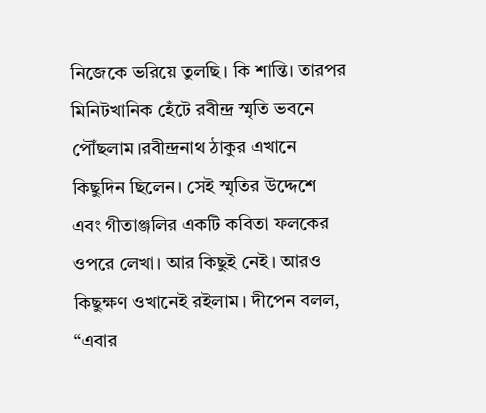নিজেকে ভরিয়ে তুলছি। কি শান্তি। তারপর মিনিটখানিক হেঁটে রবীন্দ্র স্মৃতি ভবনে পৌঁছলাম।রবীন্দ্রনাথ ঠাকুর এখানে কিছুদিন ছিলেন। সেই স্মৃতির উদ্দেশে এবং গীতাঞ্জলির একটি কবিতা ফলকের ওপরে লেখা। আর কিছুই নেই। আরও কিছুক্ষণ ওখানেই রইলাম। দীপেন বলল, “এবার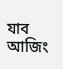যাব আজিং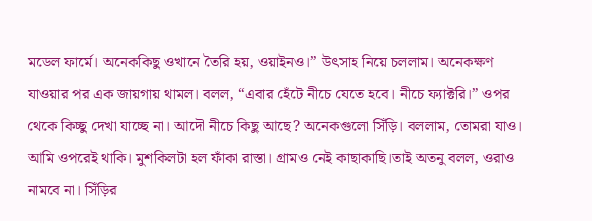মডেল ফার্মে। অনেককিছু ওখানে তৈরি হয়, ওয়াইনও।” উৎসাহ নিয়ে চললাম। অনেকক্ষণ যাওয়ার পর এক জায়গায় থামল। বলল, “এবার হেঁটে নীচে যেতে হবে। নীচে ফ্যাক্টরি।” ওপর থেকে কিচ্ছু দেখা যাচ্ছে না। আদৌ নীচে কিছু আছে? অনেকগুলো সিঁড়ি। বললাম, তোমরা যাও। আমি ওপরেই থাকি। মুশকিলটা হল ফাঁকা রাস্তা। গ্রামও নেই কাছাকাছি।তাই অতনু বলল, ওরাও নামবে না। সিঁড়ির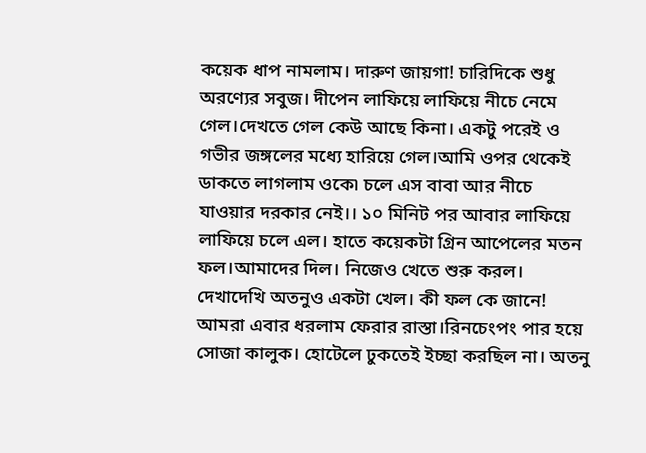কয়েক ধাপ নামলাম। দারুণ জায়গা! চারিদিকে শুধু অরণ্যের সবুজ। দীপেন লাফিয়ে লাফিয়ে নীচে নেমে গেল।দেখতে গেল কেউ আছে কিনা। একটু পরেই ও গভীর জঙ্গলের মধ্যে হারিয়ে গেল।আমি ওপর থেকেই ডাকতে লাগলাম ওকে৷ চলে এস বাবা আর নীচে যাওয়ার দরকার নেই।। ১০ মিনিট পর আবার লাফিয়ে লাফিয়ে চলে এল। হাতে কয়েকটা গ্রিন আপেলের মতন ফল।আমাদের দিল। নিজেও খেতে শুরু করল। দেখাদেখি অতনুও একটা খেল। কী ফল কে জানে! আমরা এবার ধরলাম ফেরার রাস্তা।রিনচেংপং পার হয়ে সোজা কালুক। হোটেলে ঢুকতেই ইচ্ছা করছিল না। অতনু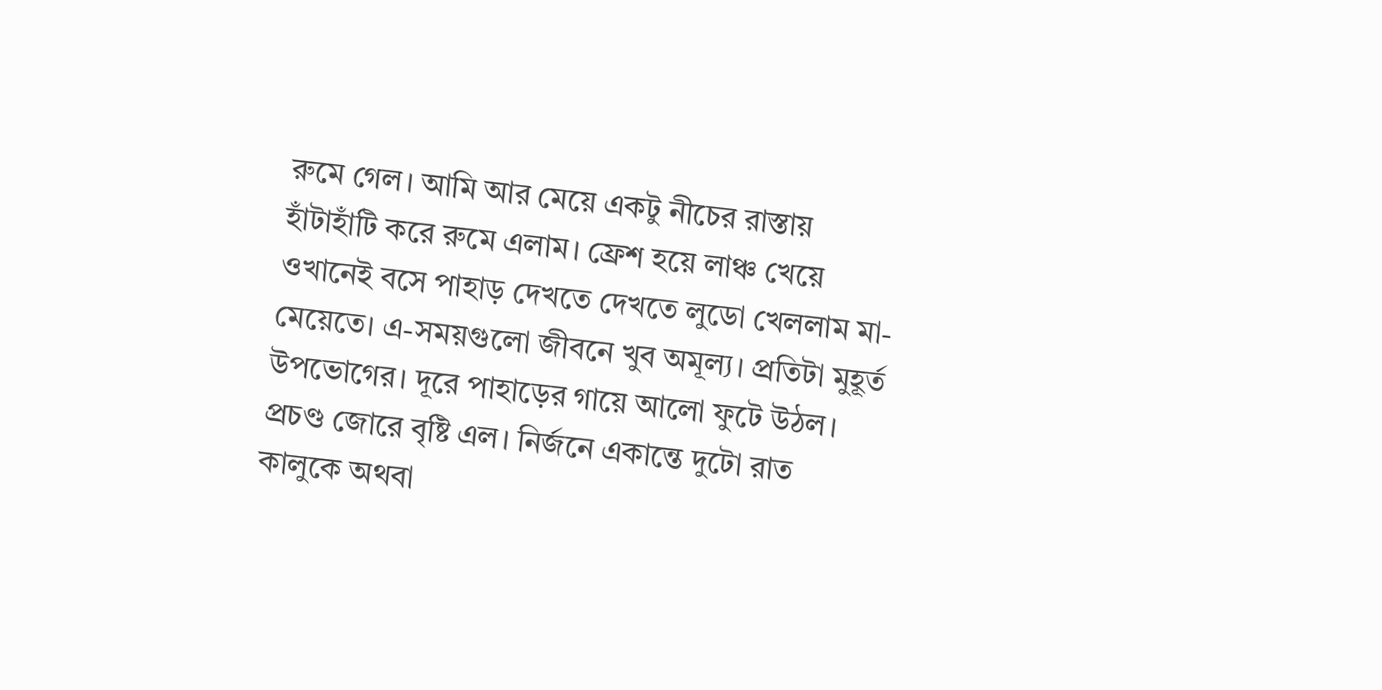রুমে গেল। আমি আর মেয়ে একটু নীচের রাস্তায় হাঁটাহাঁটি করে রুমে এলাম। ফ্রেশ হয়ে লাঞ্চ খেয়ে ওখানেই বসে পাহাড় দেখতে দেখতে লুডো খেললাম মা-মেয়েতে। এ-সময়গুলো জীবনে খুব অমূল্য। প্রতিটা মুহূর্ত উপভোগের। দূরে পাহাড়ের গায়ে আলো ফুটে উঠল। প্রচণ্ড জোরে বৃষ্টি এল। নির্জনে একান্তে দুটো রাত কালুকে অথবা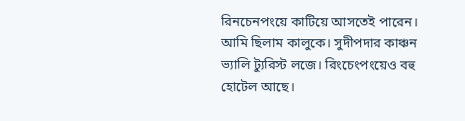রিনচেনপংয়ে কাটিয়ে আসতেই পারেন। আমি ছিলাম কালুকে। সুদীপদার কাঞ্চন ভ্যালি ট্যুরিস্ট লজে। রিংচেংপংয়েও বহু হোটেল আছে।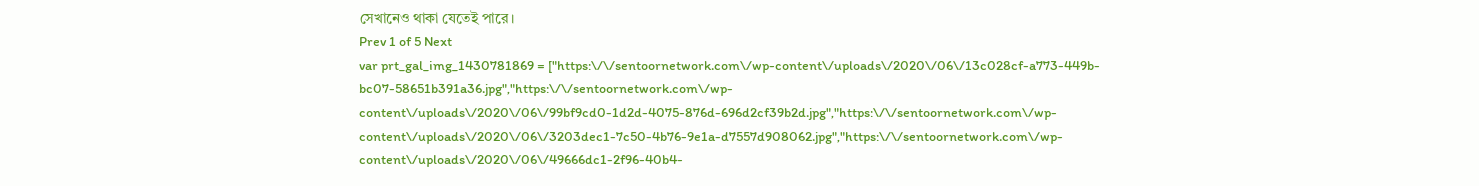সেখানেও থাকা যেতেই পারে।
Prev 1 of 5 Next
var prt_gal_img_1430781869 = ["https:\/\/sentoornetwork.com\/wp-content\/uploads\/2020\/06\/13c028cf-a773-449b-bc07-58651b391a36.jpg","https:\/\/sentoornetwork.com\/wp-content\/uploads\/2020\/06\/99bf9cd0-1d2d-4075-876d-696d2cf39b2d.jpg","https:\/\/sentoornetwork.com\/wp-content\/uploads\/2020\/06\/3203dec1-7c50-4b76-9e1a-d7557d908062.jpg","https:\/\/sentoornetwork.com\/wp-content\/uploads\/2020\/06\/49666dc1-2f96-40b4-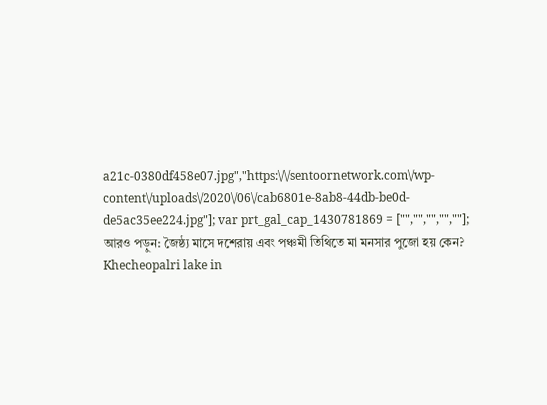a21c-0380df458e07.jpg","https:\/\/sentoornetwork.com\/wp-content\/uploads\/2020\/06\/cab6801e-8ab8-44db-be0d-de5ac35ee224.jpg"]; var prt_gal_cap_1430781869 = ["","","","",""];
আরও পড়ুন: জৈষ্ঠ্য মাসে দশেরায় এবং পঞ্চমী তিথিতে মা মনসার পুজো হয় কেন?
Khecheopalri lake in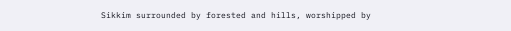Sikkim surrounded by forested and hills, worshipped by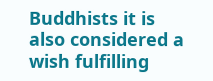Buddhists it is also considered a wish fulfilling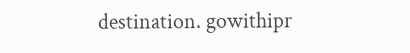destination. gowithipr